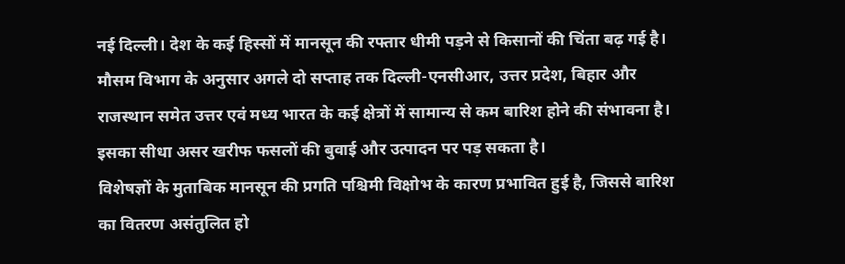नई दिल्ली। देश के कई हिस्सों में मानसून की रफ्तार धीमी पड़ने से किसानों की चिंता बढ़ गई है। मौसम विभाग के अनुसार अगले दो सप्ताह तक दिल्ली-एनसीआर, उत्तर प्रदेश, बिहार और राजस्थान समेत उत्तर एवं मध्य भारत के कई क्षेत्रों में सामान्य से कम बारिश होने की संभावना है। इसका सीधा असर खरीफ फसलों की बुवाई और उत्पादन पर पड़ सकता है।
विशेषज्ञों के मुताबिक मानसून की प्रगति पश्चिमी विक्षोभ के कारण प्रभावित हुई है, जिससे बारिश का वितरण असंतुलित हो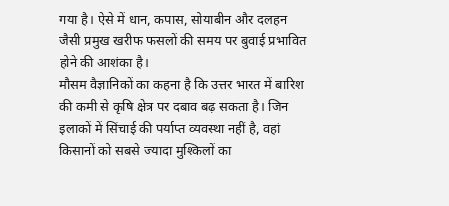गया है। ऐसे में धान, कपास, सोयाबीन और दलहन जैसी प्रमुख खरीफ फसलों की समय पर बुवाई प्रभावित होने की आशंका है।
मौसम वैज्ञानिकों का कहना है कि उत्तर भारत में बारिश की कमी से कृषि क्षेत्र पर दबाव बढ़ सकता है। जिन इलाकों में सिंचाई की पर्याप्त व्यवस्था नहीं है, वहां किसानों को सबसे ज्यादा मुश्किलों का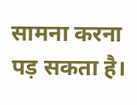सामना करना पड़ सकता है।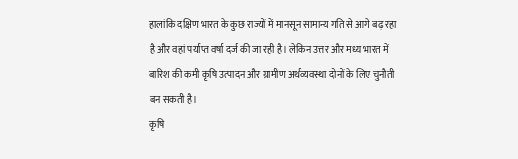हालांकि दक्षिण भारत के कुछ राज्यों में मानसून सामान्य गति से आगे बढ़ रहा है और वहां पर्याप्त वर्षा दर्ज की जा रही है। लेकिन उत्तर और मध्य भारत में बारिश की कमी कृषि उत्पादन और ग्रामीण अर्थव्यवस्था दोनों के लिए चुनौती बन सकती है।
कृषि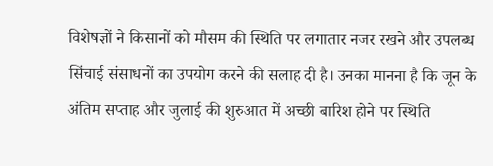विशेषज्ञों ने किसानों को मौसम की स्थिति पर लगातार नजर रखने और उपलब्ध सिंचाई संसाधनों का उपयोग करने की सलाह दी है। उनका मानना है कि जून के अंतिम सप्ताह और जुलाई की शुरुआत में अच्छी बारिश होने पर स्थिति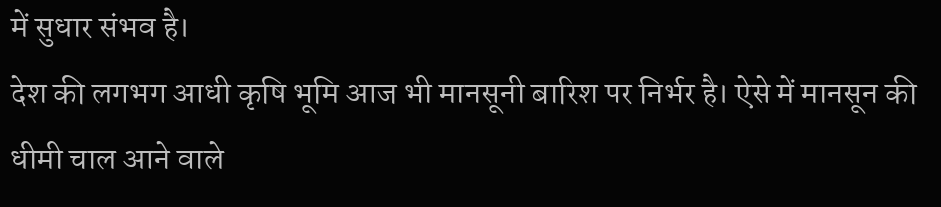में सुधार संभव है।
देश की लगभग आधी कृषि भूमि आज भी मानसूनी बारिश पर निर्भर है। ऐसे में मानसून की धीमी चाल आने वाले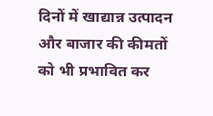दिनों में खाद्यान्न उत्पादन और बाजार की कीमतों को भी प्रभावित कर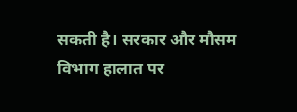सकती है। सरकार और मौसम विभाग हालात पर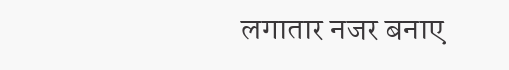लगातार नजर बनाए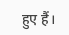हुए हैं।